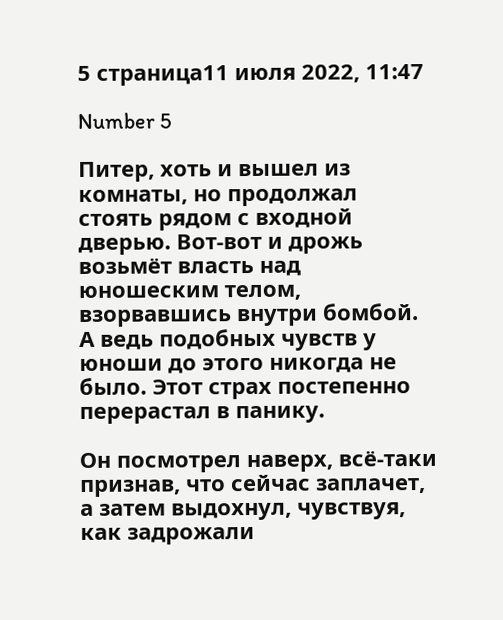5 страница11 июля 2022, 11:47

Number 5

Питер, хоть и вышел из комнаты, но продолжал стоять рядом с входной дверью. Вот-вот и дрожь возьмёт власть над юношеским телом, взорвавшись внутри бомбой. А ведь подобных чувств у юноши до этого никогда не было. Этот страх постепенно перерастал в панику.

Он посмотрел наверх, всё-таки признав, что сейчас заплачет, а затем выдохнул, чувствуя, как задрожали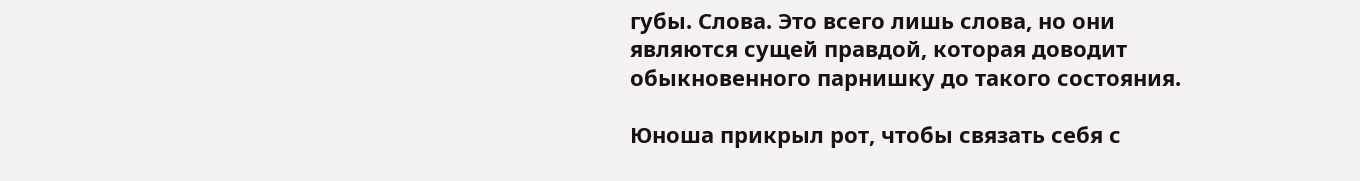губы. Слова. Это всего лишь слова, но они являются сущей правдой, которая доводит обыкновенного парнишку до такого состояния.

Юноша прикрыл рот, чтобы связать себя с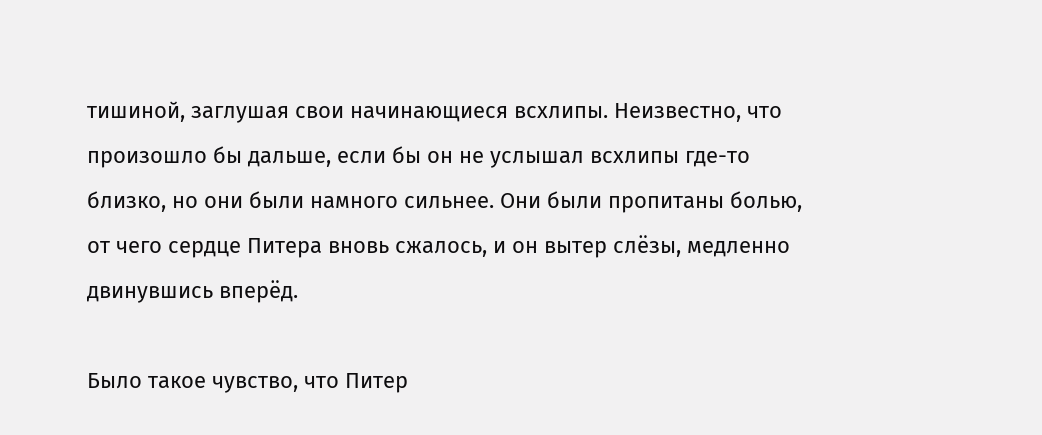тишиной, заглушая свои начинающиеся всхлипы. Неизвестно, что произошло бы дальше, если бы он не услышал всхлипы где-то близко, но они были намного сильнее. Они были пропитаны болью, от чего сердце Питера вновь сжалось, и он вытер слёзы, медленно двинувшись вперёд.

Было такое чувство, что Питер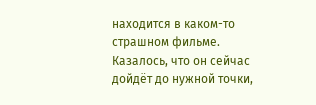находится в каком-то страшном фильме. Казалось, что он сейчас дойдёт до нужной точки,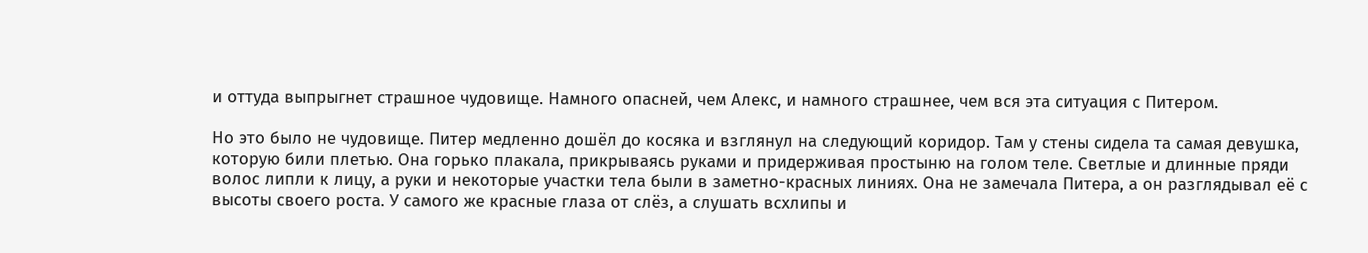и оттуда выпрыгнет страшное чудовище. Намного опасней, чем Алекс, и намного страшнее, чем вся эта ситуация с Питером.

Но это было не чудовище. Питер медленно дошёл до косяка и взглянул на следующий коридор. Там у стены сидела та самая девушка, которую били плетью. Она горько плакала, прикрываясь руками и придерживая простыню на голом теле. Светлые и длинные пряди волос липли к лицу, а руки и некоторые участки тела были в заметно-красных линиях. Она не замечала Питера, а он разглядывал её с высоты своего роста. У самого же красные глаза от слёз, а слушать всхлипы и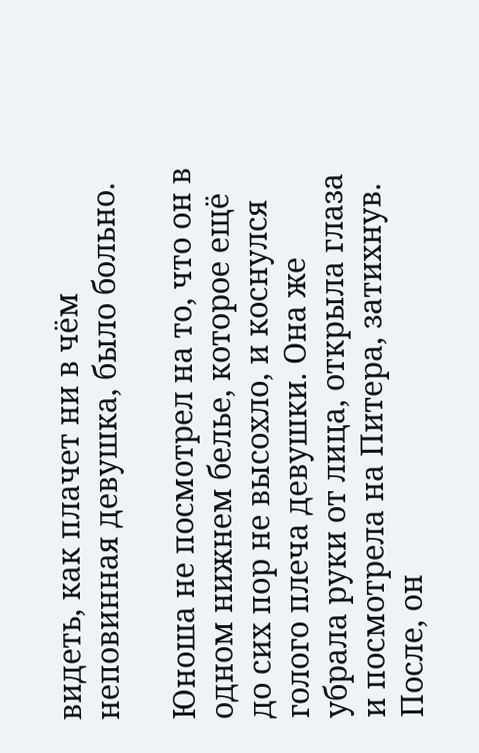видеть, как плачет ни в чём неповинная девушка, было больно.

Юноша не посмотрел на то, что он в одном нижнем белье, которое ещё до сих пор не высохло, и коснулся голого плеча девушки. Она же убрала руки от лица, открыла глаза и посмотрела на Питера, затихнув. После, он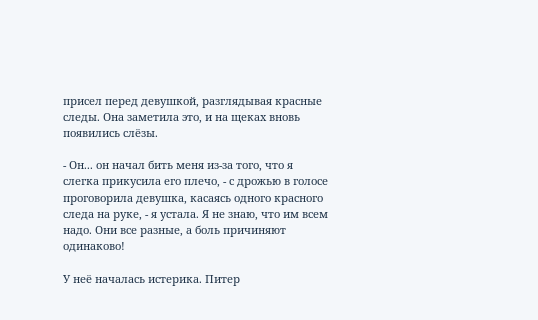присел перед девушкой, разглядывая красные следы. Она заметила это, и на щеках вновь появились слёзы.

- Он... он начал бить меня из-за того, что я слегка прикусила его плечо, - с дрожью в голосе проговорила девушка, касаясь одного красного следа на руке, - я устала. Я не знаю, что им всем надо. Они все разные, а боль причиняют одинаково!

У неё началась истерика. Питер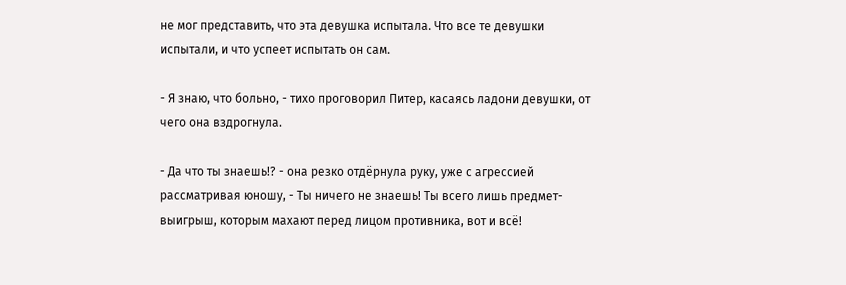не мог представить, что эта девушка испытала. Что все те девушки испытали, и что успеет испытать он сам.

- Я знаю, что больно, - тихо проговорил Питер, касаясь ладони девушки, от чего она вздрогнула.

- Да что ты знаешь!? - она резко отдёрнула руку, уже с агрессией рассматривая юношу, - Ты ничего не знаешь! Ты всего лишь предмет-выигрыш, которым махают перед лицом противника, вот и всё!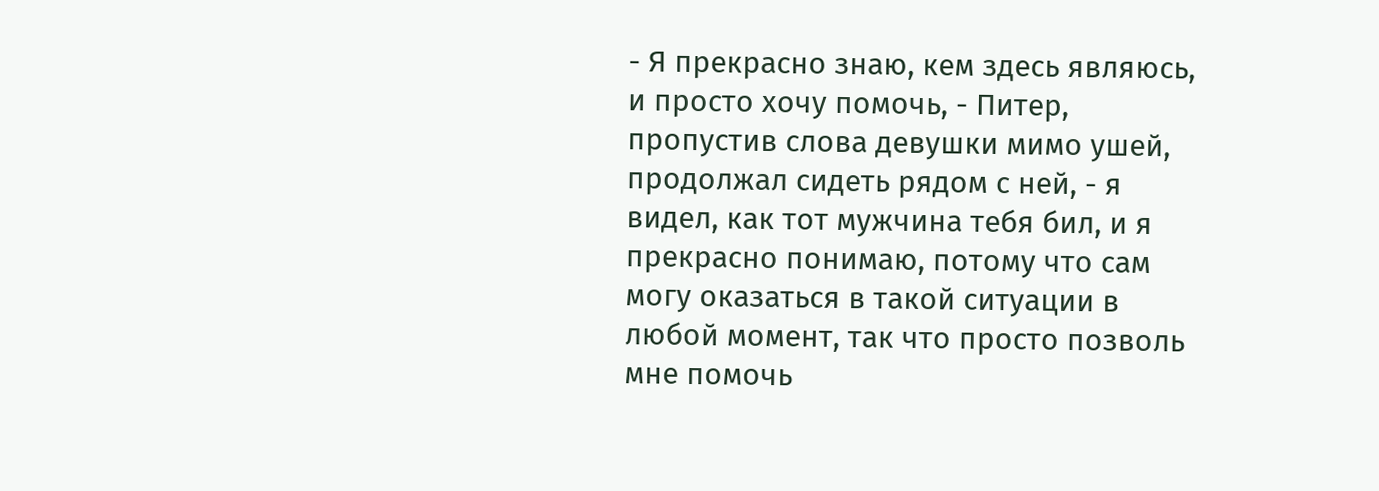- Я прекрасно знаю, кем здесь являюсь, и просто хочу помочь, - Питер, пропустив слова девушки мимо ушей, продолжал сидеть рядом с ней, - я видел, как тот мужчина тебя бил, и я прекрасно понимаю, потому что сам могу оказаться в такой ситуации в любой момент, так что просто позволь мне помочь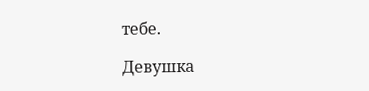тебе.

Девушка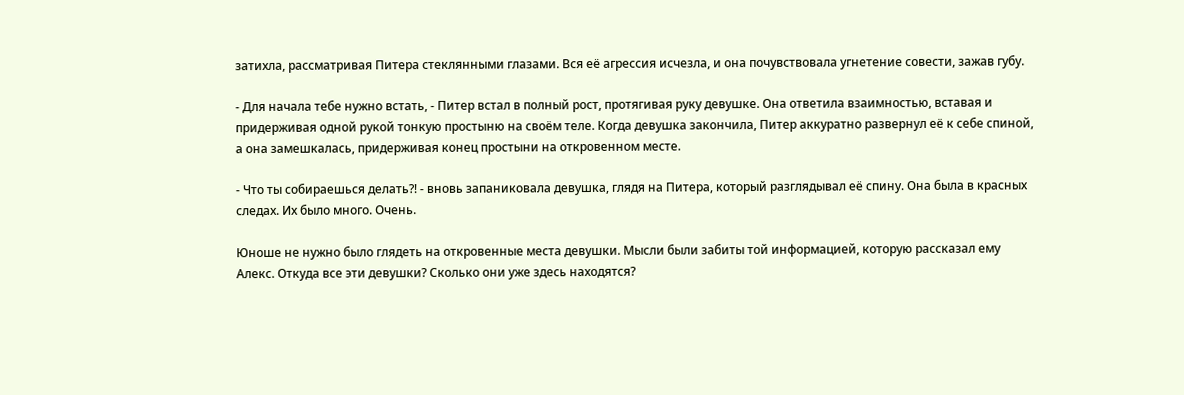затихла, рассматривая Питера стеклянными глазами. Вся её агрессия исчезла, и она почувствовала угнетение совести, зажав губу.

- Для начала тебе нужно встать, - Питер встал в полный рост, протягивая руку девушке. Она ответила взаимностью, вставая и придерживая одной рукой тонкую простыню на своём теле. Когда девушка закончила, Питер аккуратно развернул её к себе спиной, а она замешкалась, придерживая конец простыни на откровенном месте.

- Что ты собираешься делать?! - вновь запаниковала девушка, глядя на Питера, который разглядывал её спину. Она была в красных следах. Их было много. Очень.

Юноше не нужно было глядеть на откровенные места девушки. Мысли были забиты той информацией, которую рассказал ему Алекс. Откуда все эти девушки? Сколько они уже здесь находятся?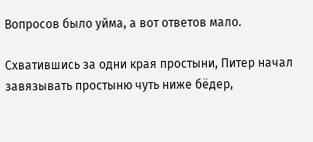Вопросов было уйма, а вот ответов мало.

Схватившись за одни края простыни, Питер начал завязывать простыню чуть ниже бёдер,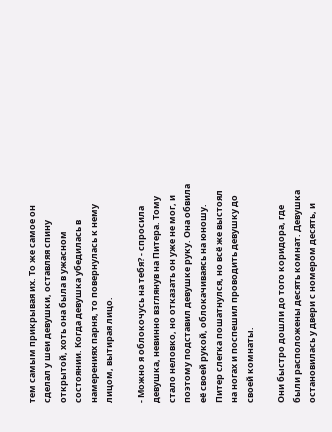тем самым прикрывая их. То же самое он сделал у шеи девушки, оставляя спину открытой, хоть она была в ужасном состоянии. Когда девушка убедилась в намерениях парня, то повернулась к нему лицом, вытирая лицо.

- Можно я облокочусь на тебя? - спросила девушка, невинно взглянув на Питера. Тому стало неловко, но отказать он уже не мог, и поэтому подставил девушке руку. Она обвила её своей рукой, облокачиваясь на юношу. Питер слегка пошатнулся, но всё же выстоял на ногах и поспешил проводить девушку до своей комнаты.

Они быстро дошли до того коридора, где были расположены десять комнат. Девушка остановилась у двери с номером десять, и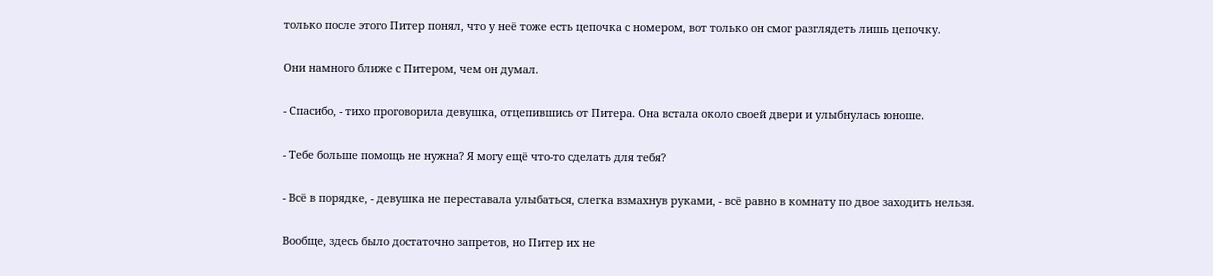только после этого Питер понял, что у неё тоже есть цепочка с номером, вот только он смог разглядеть лишь цепочку.

Они намного ближе с Питером, чем он думал.

- Спасибо, - тихо проговорила девушка, отцепившись от Питера. Она встала около своей двери и улыбнулась юноше.

- Тебе больше помощь не нужна? Я могу ещё что-то сделать для тебя?

- Всё в порядке, - девушка не переставала улыбаться, слегка взмахнув руками, - всё равно в комнату по двое заходить нельзя.

Вообще, здесь было достаточно запретов, но Питер их не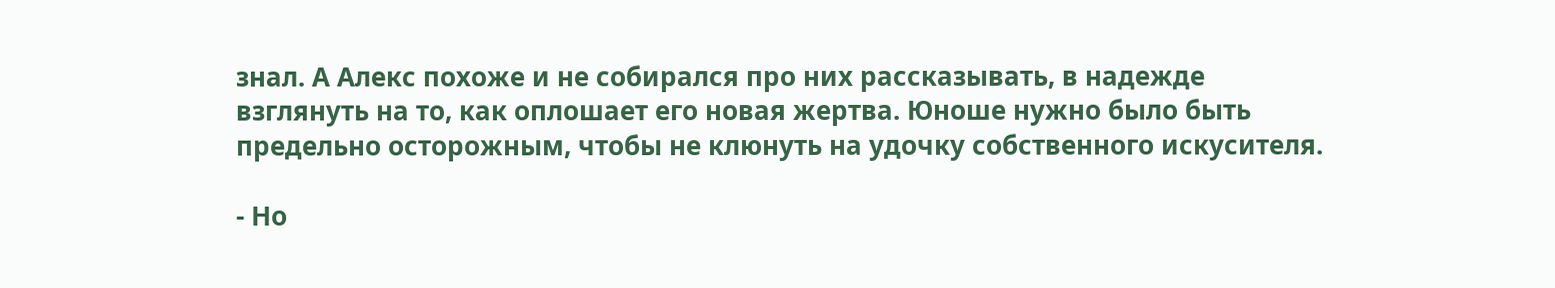знал. А Алекс похоже и не собирался про них рассказывать, в надежде взглянуть на то, как оплошает его новая жертва. Юноше нужно было быть предельно осторожным, чтобы не клюнуть на удочку собственного искусителя.

- Но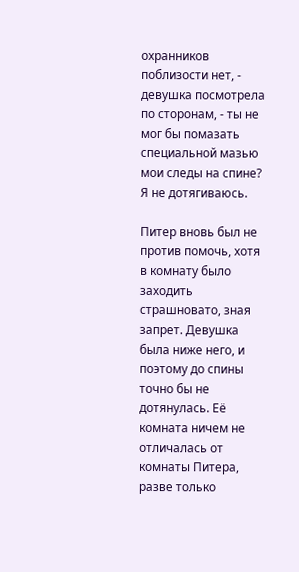охранников поблизости нет, - девушка посмотрела по сторонам, - ты не мог бы помазать специальной мазью мои следы на спине? Я не дотягиваюсь.

Питер вновь был не против помочь, хотя в комнату было заходить страшновато, зная запрет. Девушка была ниже него, и поэтому до спины точно бы не дотянулась. Её комната ничем не отличалась от комнаты Питера, разве только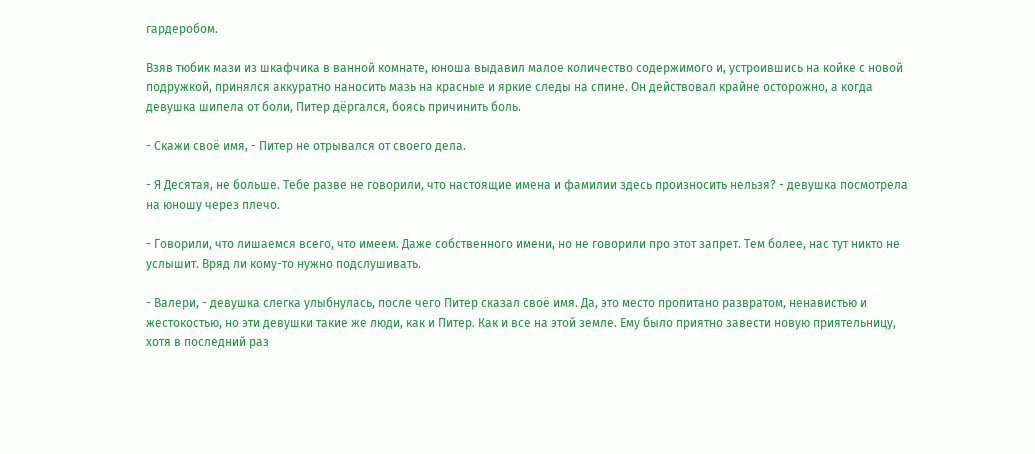гардеробом.

Взяв тюбик мази из шкафчика в ванной комнате, юноша выдавил малое количество содержимого и, устроившись на койке с новой подружкой, принялся аккуратно наносить мазь на красные и яркие следы на спине. Он действовал крайне осторожно, а когда девушка шипела от боли, Питер дёргался, боясь причинить боль.

- Скажи своё имя, - Питер не отрывался от своего дела.

- Я Десятая, не больше. Тебе разве не говорили, что настоящие имена и фамилии здесь произносить нельзя? - девушка посмотрела на юношу через плечо.

- Говорили, что лишаемся всего, что имеем. Даже собственного имени, но не говорили про этот запрет. Тем более, нас тут никто не услышит. Вряд ли кому-то нужно подслушивать.

- Валери, - девушка слегка улыбнулась, после чего Питер сказал своё имя. Да, это место пропитано развратом, ненавистью и жестокостью, но эти девушки такие же люди, как и Питер. Как и все на этой земле. Ему было приятно завести новую приятельницу, хотя в последний раз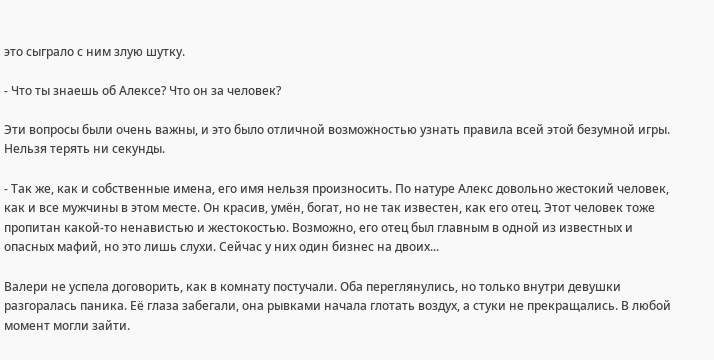это сыграло с ним злую шутку.

- Что ты знаешь об Алексе? Что он за человек?

Эти вопросы были очень важны, и это было отличной возможностью узнать правила всей этой безумной игры. Нельзя терять ни секунды.

- Так же, как и собственные имена, его имя нельзя произносить. По натуре Алекс довольно жестокий человек, как и все мужчины в этом месте. Он красив, умён, богат, но не так известен, как его отец. Этот человек тоже пропитан какой-то ненавистью и жестокостью. Возможно, его отец был главным в одной из известных и опасных мафий, но это лишь слухи. Сейчас у них один бизнес на двоих...

Валери не успела договорить, как в комнату постучали. Оба переглянулись, но только внутри девушки разгоралась паника. Её глаза забегали, она рывками начала глотать воздух, а стуки не прекращались. В любой момент могли зайти.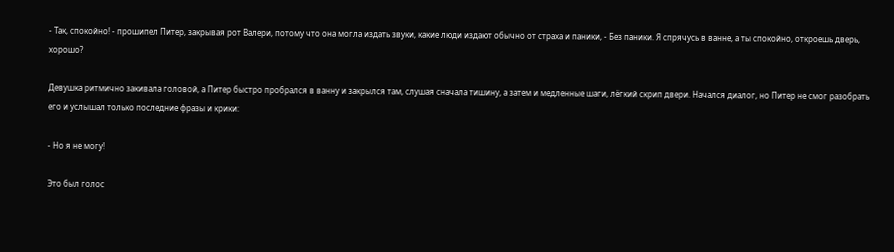- Так, спокойно! - прошипел Питер, закрывая рот Валери, потому что она могла издать звуки, какие люди издают обычно от страха и паники, - Без паники. Я спрячусь в ванне, а ты спокойно, откроешь дверь, хорошо?

Девушка ритмично закивала головой, а Питер быстро пробрался в ванну и закрылся там, слушая сначала тишину, а затем и медленные шаги, лёгкий скрип двери. Начался диалог, но Питер не смог разобрать его и услышал только последние фразы и крики:

- Но я не могу!

Это был голос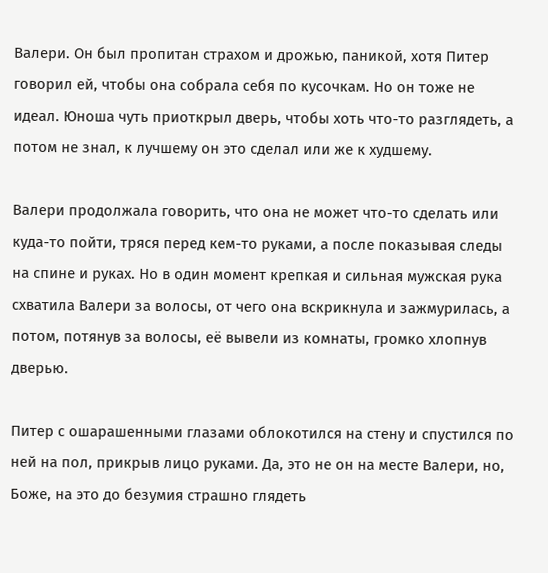Валери. Он был пропитан страхом и дрожью, паникой, хотя Питер говорил ей, чтобы она собрала себя по кусочкам. Но он тоже не идеал. Юноша чуть приоткрыл дверь, чтобы хоть что-то разглядеть, а потом не знал, к лучшему он это сделал или же к худшему.

Валери продолжала говорить, что она не может что-то сделать или куда-то пойти, тряся перед кем-то руками, а после показывая следы на спине и руках. Но в один момент крепкая и сильная мужская рука схватила Валери за волосы, от чего она вскрикнула и зажмурилась, а потом, потянув за волосы, её вывели из комнаты, громко хлопнув дверью.

Питер с ошарашенными глазами облокотился на стену и спустился по ней на пол, прикрыв лицо руками. Да, это не он на месте Валери, но, Боже, на это до безумия страшно глядеть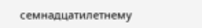семнадцатилетнему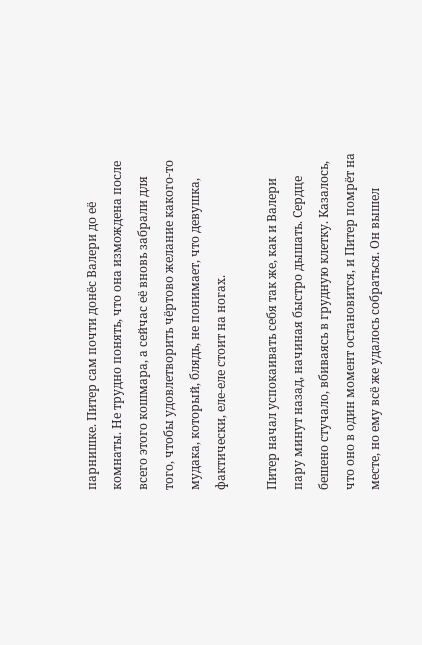парнишке. Питер сам почти донёс Валери до её комнаты. Не трудно понять, что она измождена после всего этого кошмара, а сейчас её вновь забрали для того, чтобы удовлетворить чёртово желание какого-то мудака, который, блядь, не понимает, что девушка, фактически, еле-еле стоит на ногах.

Питер начал успокаивать себя так же, как и Валери пару минут назад, начиная быстро дышать. Сердце бешено стучало, вбиваясь в грудную клетку. Казалось, что оно в один момент остановится, и Питер помрёт на месте, но ему всё же удалось собраться. Он вышел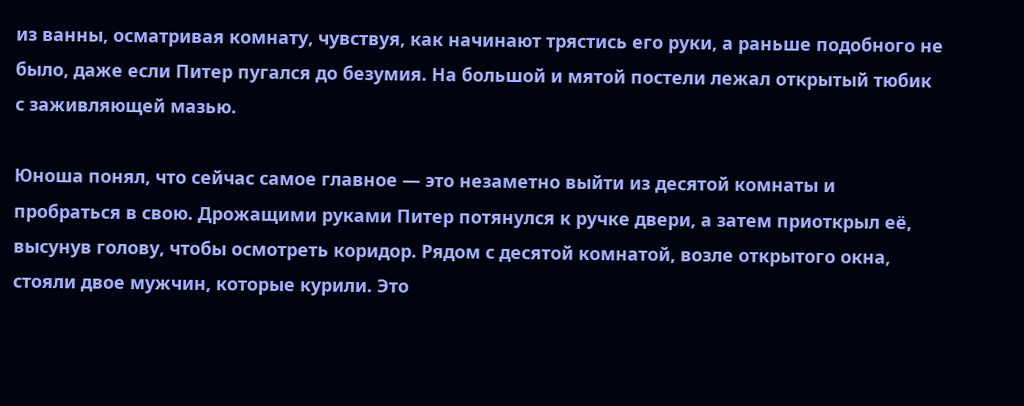из ванны, осматривая комнату, чувствуя, как начинают трястись его руки, а раньше подобного не было, даже если Питер пугался до безумия. На большой и мятой постели лежал открытый тюбик с заживляющей мазью.

Юноша понял, что сейчас самое главное — это незаметно выйти из десятой комнаты и пробраться в свою. Дрожащими руками Питер потянулся к ручке двери, а затем приоткрыл её, высунув голову, чтобы осмотреть коридор. Рядом с десятой комнатой, возле открытого окна, стояли двое мужчин, которые курили. Это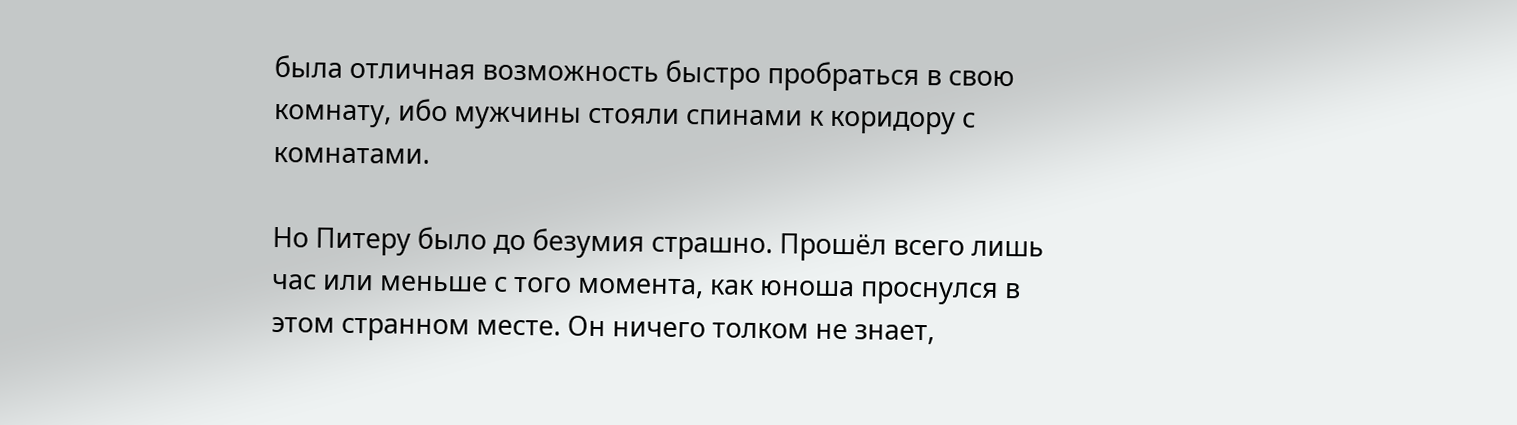была отличная возможность быстро пробраться в свою комнату, ибо мужчины стояли спинами к коридору с комнатами.

Но Питеру было до безумия страшно. Прошёл всего лишь час или меньше с того момента, как юноша проснулся в этом странном месте. Он ничего толком не знает,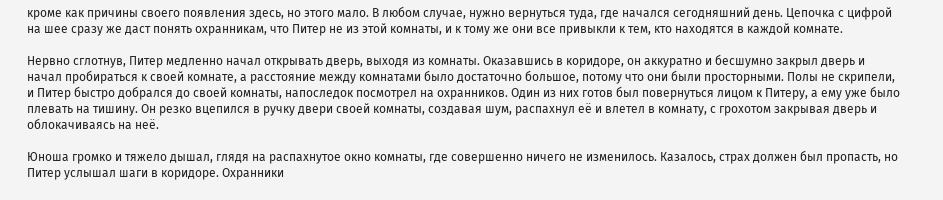кроме как причины своего появления здесь, но этого мало. В любом случае, нужно вернуться туда, где начался сегодняшний день. Цепочка с цифрой на шее сразу же даст понять охранникам, что Питер не из этой комнаты, и к тому же они все привыкли к тем, кто находятся в каждой комнате.

Нервно сглотнув, Питер медленно начал открывать дверь, выходя из комнаты. Оказавшись в коридоре, он аккуратно и бесшумно закрыл дверь и начал пробираться к своей комнате, а расстояние между комнатами было достаточно большое, потому что они были просторными. Полы не скрипели, и Питер быстро добрался до своей комнаты, напоследок посмотрел на охранников. Один из них готов был повернуться лицом к Питеру, а ему уже было плевать на тишину. Он резко вцепился в ручку двери своей комнаты, создавая шум, распахнул её и влетел в комнату, с грохотом закрывая дверь и облокачиваясь на неё.

Юноша громко и тяжело дышал, глядя на распахнутое окно комнаты, где совершенно ничего не изменилось. Казалось, страх должен был пропасть, но Питер услышал шаги в коридоре. Охранники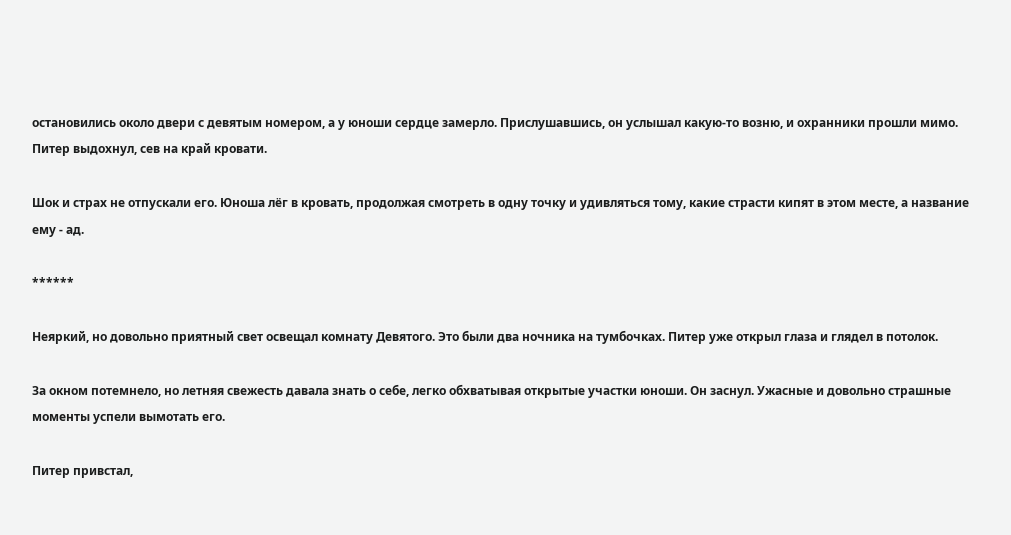остановились около двери с девятым номером, а у юноши сердце замерло. Прислушавшись, он услышал какую-то возню, и охранники прошли мимо. Питер выдохнул, сев на край кровати.

Шок и страх не отпускали его. Юноша лёг в кровать, продолжая смотреть в одну точку и удивляться тому, какие страсти кипят в этом месте, а название ему - ад.

******

Неяркий, но довольно приятный свет освещал комнату Девятого. Это были два ночника на тумбочках. Питер уже открыл глаза и глядел в потолок.

За окном потемнело, но летняя свежесть давала знать о себе, легко обхватывая открытые участки юноши. Он заснул. Ужасные и довольно страшные моменты успели вымотать его.

Питер привстал,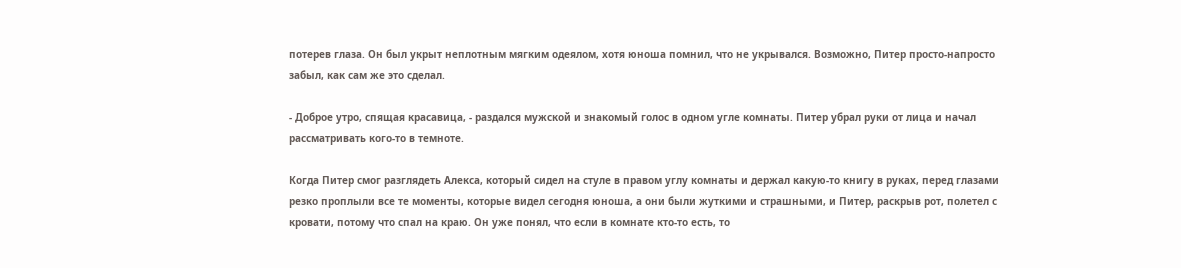потерев глаза. Он был укрыт неплотным мягким одеялом, хотя юноша помнил, что не укрывался. Возможно, Питер просто-напросто забыл, как сам же это сделал.

- Доброе утро, спящая красавица, - раздался мужской и знакомый голос в одном угле комнаты. Питер убрал руки от лица и начал рассматривать кого-то в темноте.

Когда Питер смог разглядеть Алекса, который сидел на стуле в правом углу комнаты и держал какую-то книгу в руках, перед глазами резко проплыли все те моменты, которые видел сегодня юноша, а они были жуткими и страшными, и Питер, раскрыв рот, полетел с кровати, потому что спал на краю. Он уже понял, что если в комнате кто-то есть, то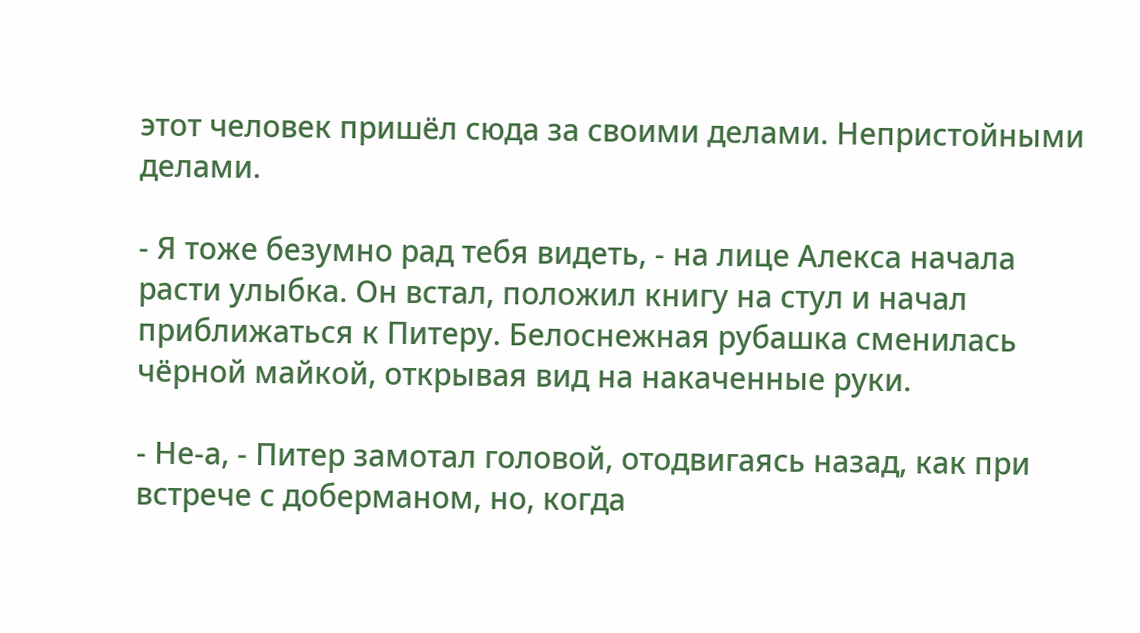этот человек пришёл сюда за своими делами. Непристойными делами.

- Я тоже безумно рад тебя видеть, - на лице Алекса начала расти улыбка. Он встал, положил книгу на стул и начал приближаться к Питеру. Белоснежная рубашка сменилась чёрной майкой, открывая вид на накаченные руки.

- Не-а, - Питер замотал головой, отодвигаясь назад, как при встрече с доберманом, но, когда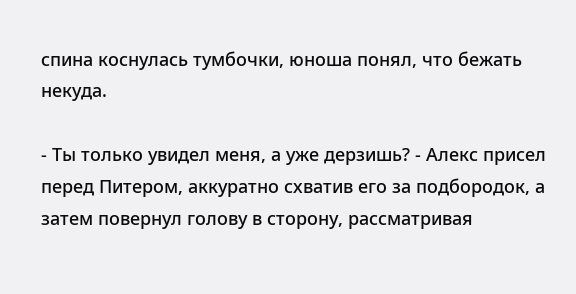спина коснулась тумбочки, юноша понял, что бежать некуда.

- Ты только увидел меня, а уже дерзишь? - Алекс присел перед Питером, аккуратно схватив его за подбородок, а затем повернул голову в сторону, рассматривая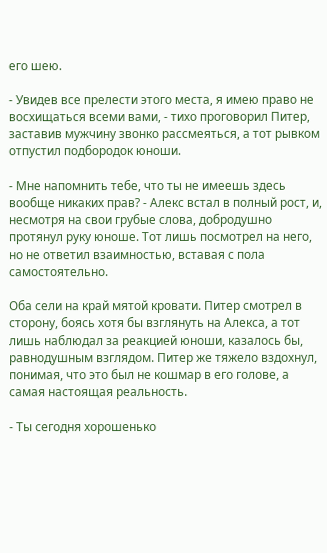его шею.

- Увидев все прелести этого места, я имею право не восхищаться всеми вами, - тихо проговорил Питер, заставив мужчину звонко рассмеяться, а тот рывком отпустил подбородок юноши.

- Мне напомнить тебе, что ты не имеешь здесь вообще никаких прав? - Алекс встал в полный рост, и, несмотря на свои грубые слова, добродушно протянул руку юноше. Тот лишь посмотрел на него, но не ответил взаимностью, вставая с пола самостоятельно.

Оба сели на край мятой кровати. Питер смотрел в сторону, боясь хотя бы взглянуть на Алекса, а тот лишь наблюдал за реакцией юноши, казалось бы, равнодушным взглядом. Питер же тяжело вздохнул, понимая, что это был не кошмар в его голове, а самая настоящая реальность.

- Ты сегодня хорошенько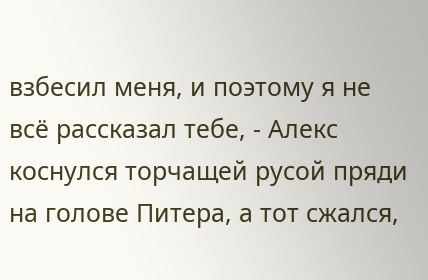взбесил меня, и поэтому я не всё рассказал тебе, - Алекс коснулся торчащей русой пряди на голове Питера, а тот сжался,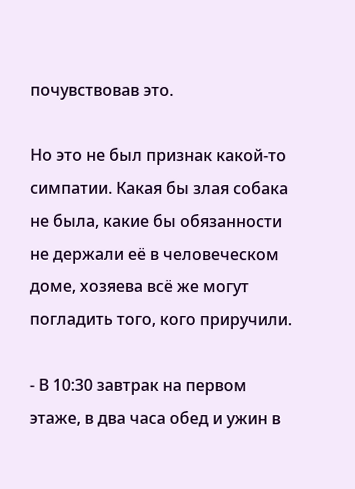почувствовав это.

Но это не был признак какой-то симпатии. Какая бы злая собака не была, какие бы обязанности не держали её в человеческом доме, хозяева всё же могут погладить того, кого приручили.

- В 10:30 завтрак на первом этаже, в два часа обед и ужин в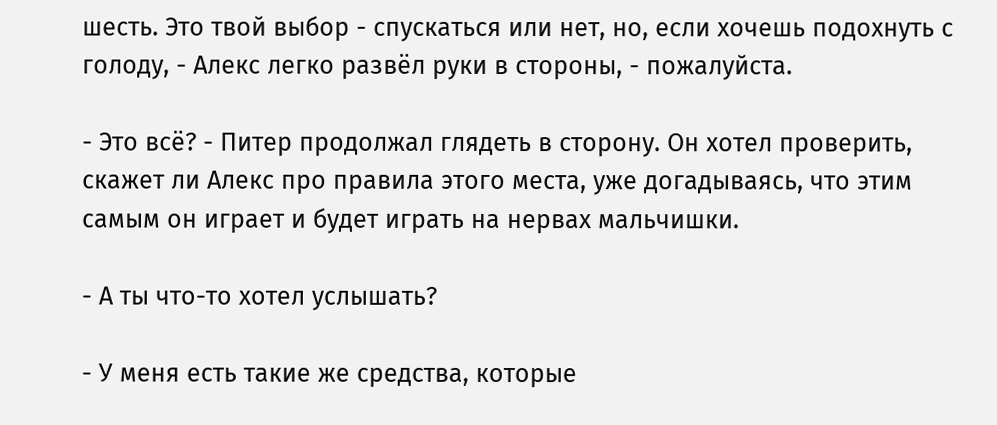шесть. Это твой выбор - спускаться или нет, но, если хочешь подохнуть с голоду, - Алекс легко развёл руки в стороны, - пожалуйста.

- Это всё? - Питер продолжал глядеть в сторону. Он хотел проверить, скажет ли Алекс про правила этого места, уже догадываясь, что этим самым он играет и будет играть на нервах мальчишки.

- А ты что-то хотел услышать?

- У меня есть такие же средства, которые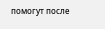помогут после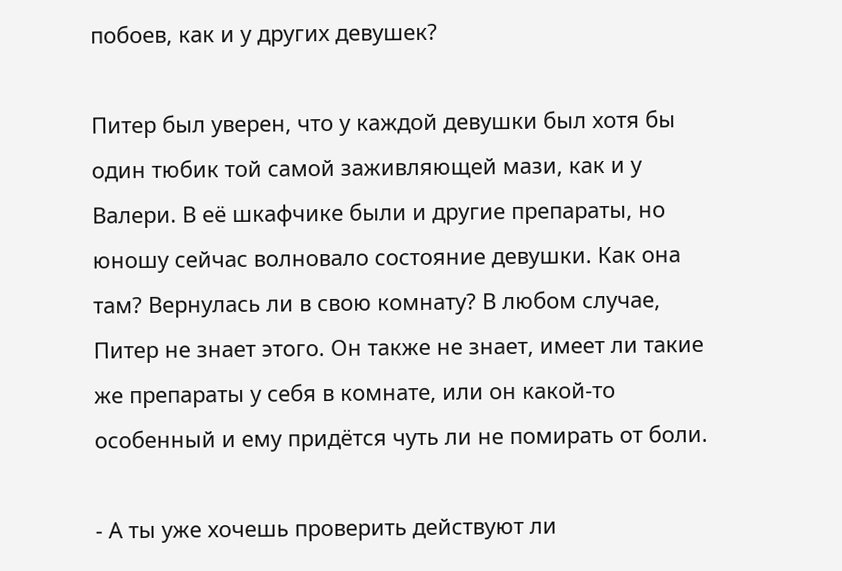побоев, как и у других девушек?

Питер был уверен, что у каждой девушки был хотя бы один тюбик той самой заживляющей мази, как и у Валери. В её шкафчике были и другие препараты, но юношу сейчас волновало состояние девушки. Как она там? Вернулась ли в свою комнату? В любом случае, Питер не знает этого. Он также не знает, имеет ли такие же препараты у себя в комнате, или он какой-то особенный и ему придётся чуть ли не помирать от боли.

- А ты уже хочешь проверить действуют ли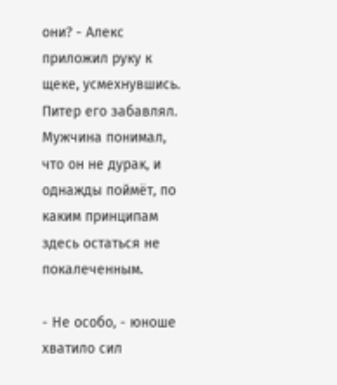они? - Алекс приложил руку к щеке, усмехнувшись. Питер его забавлял. Мужчина понимал, что он не дурак, и однажды поймёт, по каким принципам здесь остаться не покалеченным.

- Не особо, - юноше хватило сил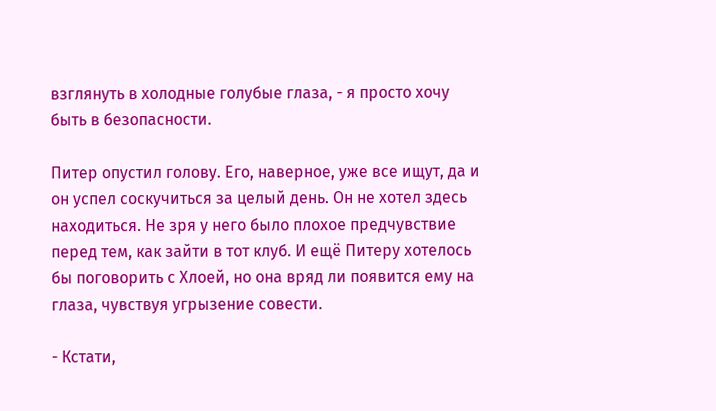взглянуть в холодные голубые глаза, - я просто хочу быть в безопасности.

Питер опустил голову. Его, наверное, уже все ищут, да и он успел соскучиться за целый день. Он не хотел здесь находиться. Не зря у него было плохое предчувствие перед тем, как зайти в тот клуб. И ещё Питеру хотелось бы поговорить с Хлоей, но она вряд ли появится ему на глаза, чувствуя угрызение совести.

- Кстати,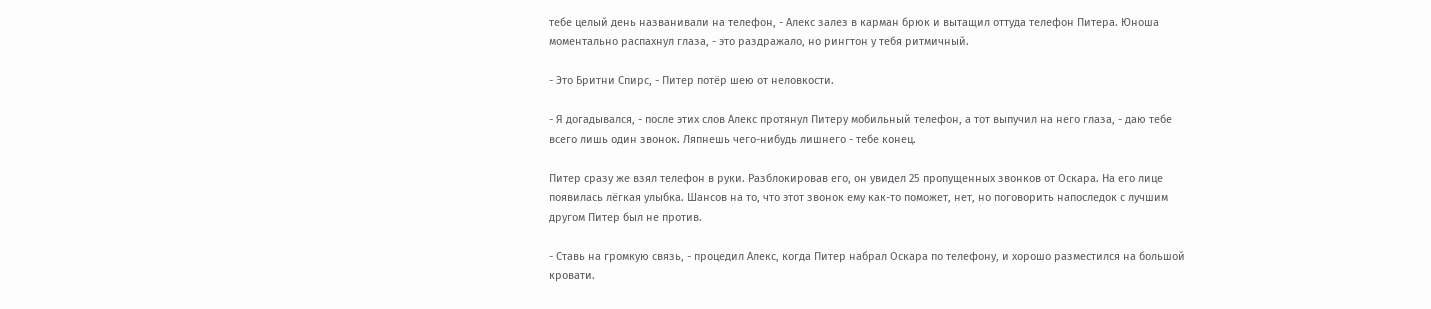тебе целый день названивали на телефон, - Алекс залез в карман брюк и вытащил оттуда телефон Питера. Юноша моментально распахнул глаза, - это раздражало, но рингтон у тебя ритмичный.

- Это Бритни Спирс, - Питер потёр шею от неловкости.

- Я догадывался, - после этих слов Алекс протянул Питеру мобильный телефон, а тот выпучил на него глаза, - даю тебе всего лишь один звонок. Ляпнешь чего-нибудь лишнего - тебе конец.

Питер сразу же взял телефон в руки. Разблокировав его, он увидел 25 пропущенных звонков от Оскара. На его лице появилась лёгкая улыбка. Шансов на то, что этот звонок ему как-то поможет, нет, но поговорить напоследок с лучшим другом Питер был не против.

- Ставь на громкую связь, - процедил Алекс, когда Питер набрал Оскара по телефону, и хорошо разместился на большой кровати.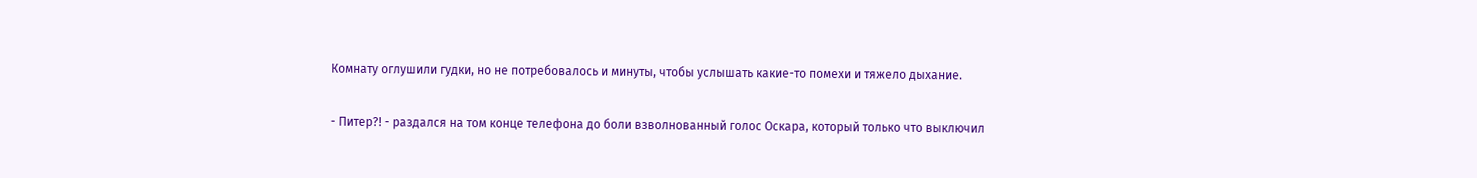Комнату оглушили гудки, но не потребовалось и минуты, чтобы услышать какие-то помехи и тяжело дыхание.

- Питер?! - раздался на том конце телефона до боли взволнованный голос Оскара, который только что выключил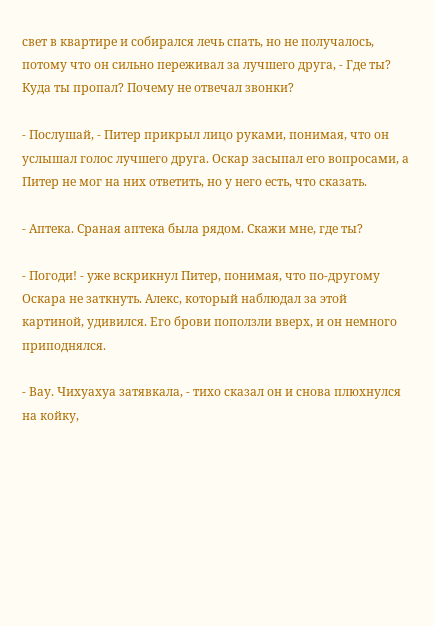свет в квартире и собирался лечь спать, но не получалось, потому что он сильно переживал за лучшего друга, - Где ты? Куда ты пропал? Почему не отвечал звонки?

- Послушай, - Питер прикрыл лицо руками, понимая, что он услышал голос лучшего друга. Оскар засыпал его вопросами, а Питер не мог на них ответить, но у него есть, что сказать.

- Аптека. Сраная аптека была рядом. Скажи мне, где ты?

- Погоди! - уже вскрикнул Питер, понимая, что по-другому Оскара не заткнуть. Алекс, который наблюдал за этой картиной, удивился. Его брови поползли вверх, и он немного приподнялся.

- Вау. Чихуахуа затявкала, - тихо сказал он и снова плюхнулся на койку,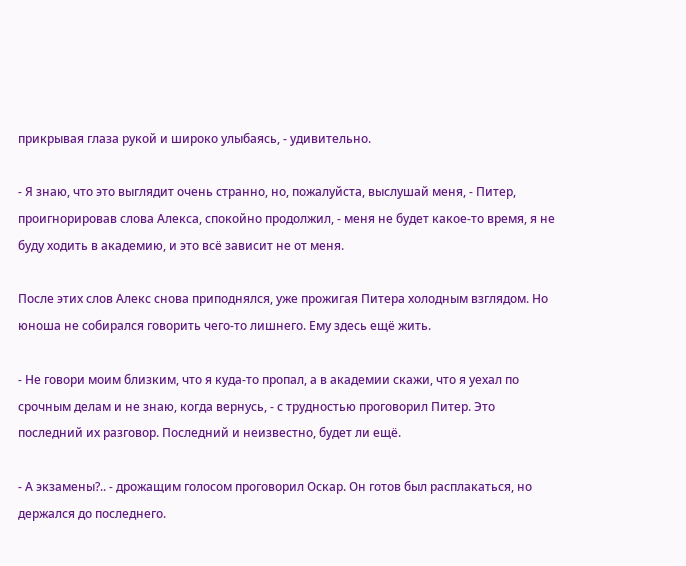прикрывая глаза рукой и широко улыбаясь, - удивительно.

- Я знаю, что это выглядит очень странно, но, пожалуйста, выслушай меня, - Питер, проигнорировав слова Алекса, спокойно продолжил, - меня не будет какое-то время, я не буду ходить в академию, и это всё зависит не от меня.

После этих слов Алекс снова приподнялся, уже прожигая Питера холодным взглядом. Но юноша не собирался говорить чего-то лишнего. Ему здесь ещё жить.

- Не говори моим близким, что я куда-то пропал, а в академии скажи, что я уехал по срочным делам и не знаю, когда вернусь, - с трудностью проговорил Питер. Это последний их разговор. Последний и неизвестно, будет ли ещё.

- А экзамены?.. - дрожащим голосом проговорил Оскар. Он готов был расплакаться, но держался до последнего.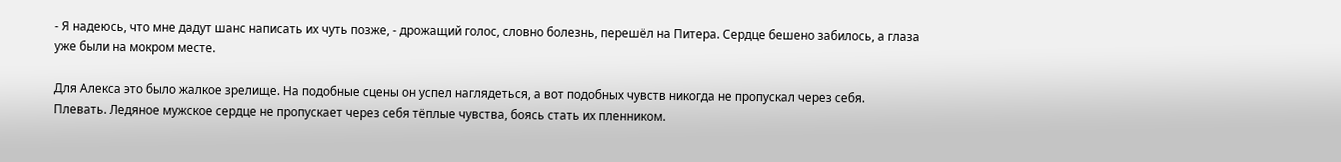- Я надеюсь, что мне дадут шанс написать их чуть позже, - дрожащий голос, словно болезнь, перешёл на Питера. Сердце бешено забилось, а глаза уже были на мокром месте.

Для Алекса это было жалкое зрелище. На подобные сцены он успел наглядеться, а вот подобных чувств никогда не пропускал через себя. Плевать. Ледяное мужское сердце не пропускает через себя тёплые чувства, боясь стать их пленником.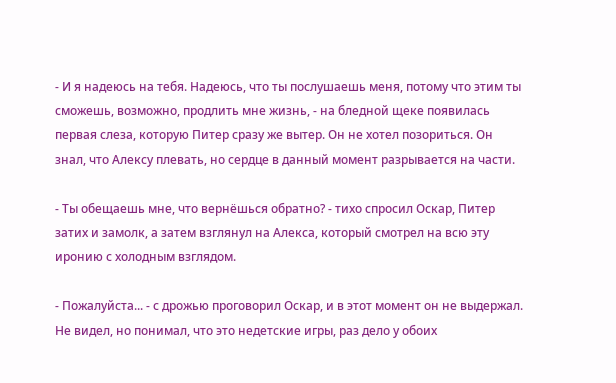- И я надеюсь на тебя. Надеюсь, что ты послушаешь меня, потому что этим ты сможешь, возможно, продлить мне жизнь, - на бледной щеке появилась первая слеза, которую Питер сразу же вытер. Он не хотел позориться. Он знал, что Алексу плевать, но сердце в данный момент разрывается на части.

- Ты обещаешь мне, что вернёшься обратно? - тихо спросил Оскар, Питер затих и замолк, а затем взглянул на Алекса, который смотрел на всю эту иронию с холодным взглядом.

- Пожалуйста... - с дрожью проговорил Оскар, и в этот момент он не выдержал. Не видел, но понимал, что это недетские игры, раз дело у обоих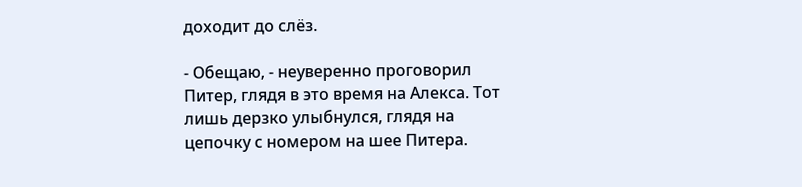доходит до слёз.

- Обещаю, - неуверенно проговорил Питер, глядя в это время на Алекса. Тот лишь дерзко улыбнулся, глядя на цепочку с номером на шее Питера.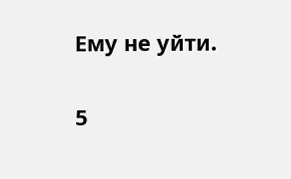Ему не уйти.

5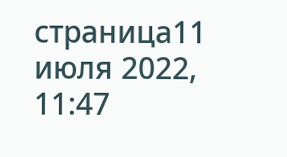страница11 июля 2022, 11:47